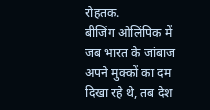रोहतक.
बीजिंग ओलिंपिक में जब भारत के जांबाज अपने मुक्कों का दम दिखा रहे थे, तब देश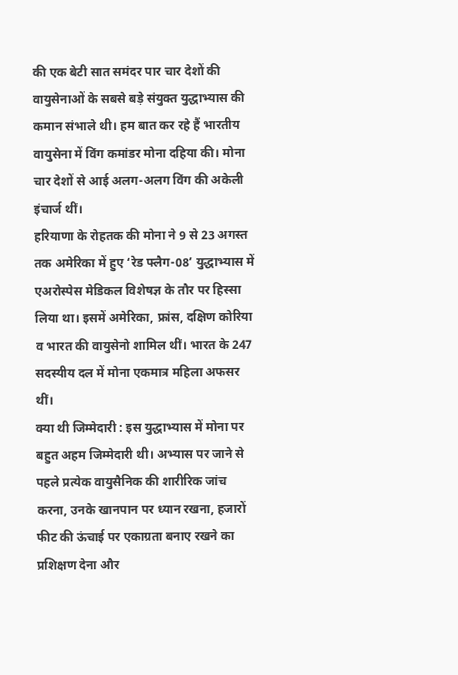की एक बेटी सात समंदर पार चार देशों की वायुसेनाओं के सबसे बड़े संयुक्त युद्धाभ्यास की कमान संभाले थी। हम बात कर रहे हैं भारतीय वायुसेना में विंग कमांडर मोना दहिया की। मोना चार देशों से आई अलग-अलग विंग की अकेली इंचार्ज थीं।
हरियाणा के रोहतक की मोना ने 9 से 23 अगस्त तक अमेरिका में हुए ‘रेड फ्लैग-08’ युद्धाभ्यास में एअरोस्पेस मेडिकल विशेषज्ञ के तौर पर हिस्सा लिया था। इसमें अमेरिका, फ्रांस, दक्षिण कोरिया व भारत की वायुसेनो शामिल थीं। भारत के 247 सदस्यीय दल में मोना एकमात्र महिला अफसर थीं।
क्या थी जिम्मेदारी : इस युद्धाभ्यास में मोना पर बहुत अहम जिम्मेदारी थी। अभ्यास पर जाने से पहले प्रत्येक वायुसैनिक की शारीरिक जांच करना, उनके खानपान पर ध्यान रखना, हजारों फीट की ऊंचाई पर एकाग्रता बनाए रखने का प्रशिक्षण देना और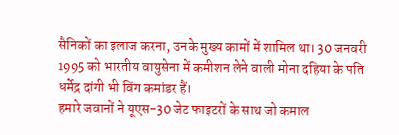सैनिकों का इलाज करना, उनके मुख्य कामों में शामिल था। 30 जनवरी 1995 को भारतीय वायुसेना में कमीशन लेने वाली मोना दहिया के पति धर्मेद्र दांगी भी विंग कमांडर हैं।
हमारे जवानों ने यूएस-30 जेट फाइटरों के साथ जो कमाल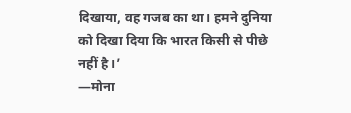दिखाया, वह गजब का था। हमने दुनिया को दिखा दिया कि भारत किसी से पीछे नहीं है।’
—मोना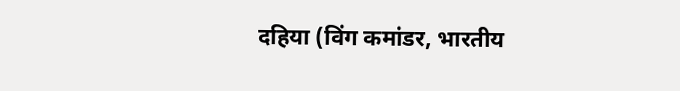दहिया (विंग कमांडर, भारतीय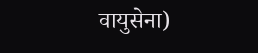वायुसेना)